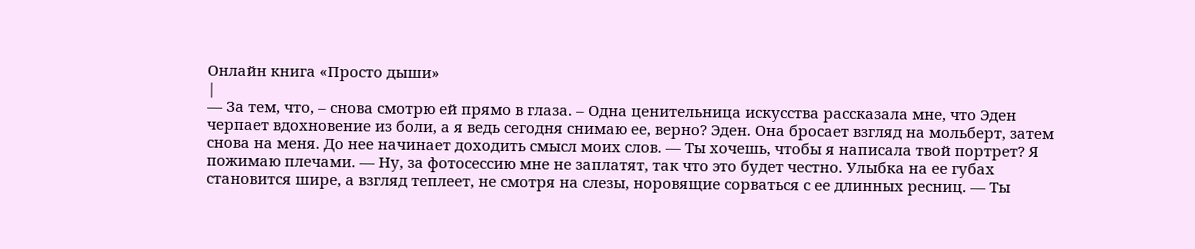Онлайн книга «Просто дыши»
|
— За тем, что, – снова смотрю ей прямо в глаза. – Одна ценительница искусства рассказала мне, что Эден черпает вдохновение из боли, а я ведь сегодня снимаю ее, верно? Эден. Она бросает взгляд на мольберт, затем снова на меня. До нее начинает доходить смысл моих слов. — Ты хочешь, чтобы я написала твой портрет? Я пожимаю плечами. — Ну, за фотосессию мне не заплатят, так что это будет честно. Улыбка на ее губах становится шире, а взгляд теплеет, не смотря на слезы, норовящие сорваться с ее длинных ресниц. — Ты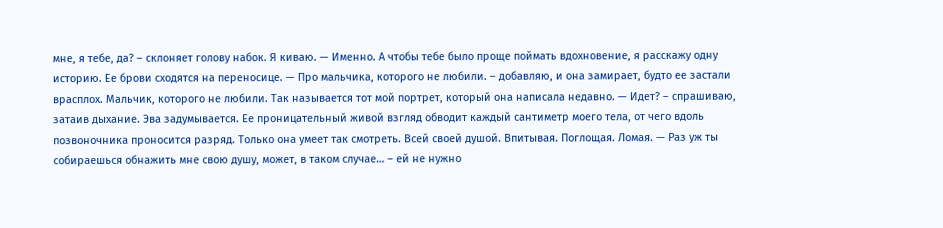мне, я тебе, да? – склоняет голову набок. Я киваю. — Именно. А чтобы тебе было проще поймать вдохновение, я расскажу одну историю. Ее брови сходятся на переносице. — Про мальчика, которого не любили. – добавляю, и она замирает, будто ее застали врасплох. Мальчик, которого не любили. Так называется тот мой портрет, который она написала недавно. — Идет? – спрашиваю, затаив дыхание. Эва задумывается. Ее проницательный живой взгляд обводит каждый сантиметр моего тела, от чего вдоль позвоночника проносится разряд. Только она умеет так смотреть. Всей своей душой. Впитывая. Поглощая. Ломая. — Раз уж ты собираешься обнажить мне свою душу, может, в таком случае… – ей не нужно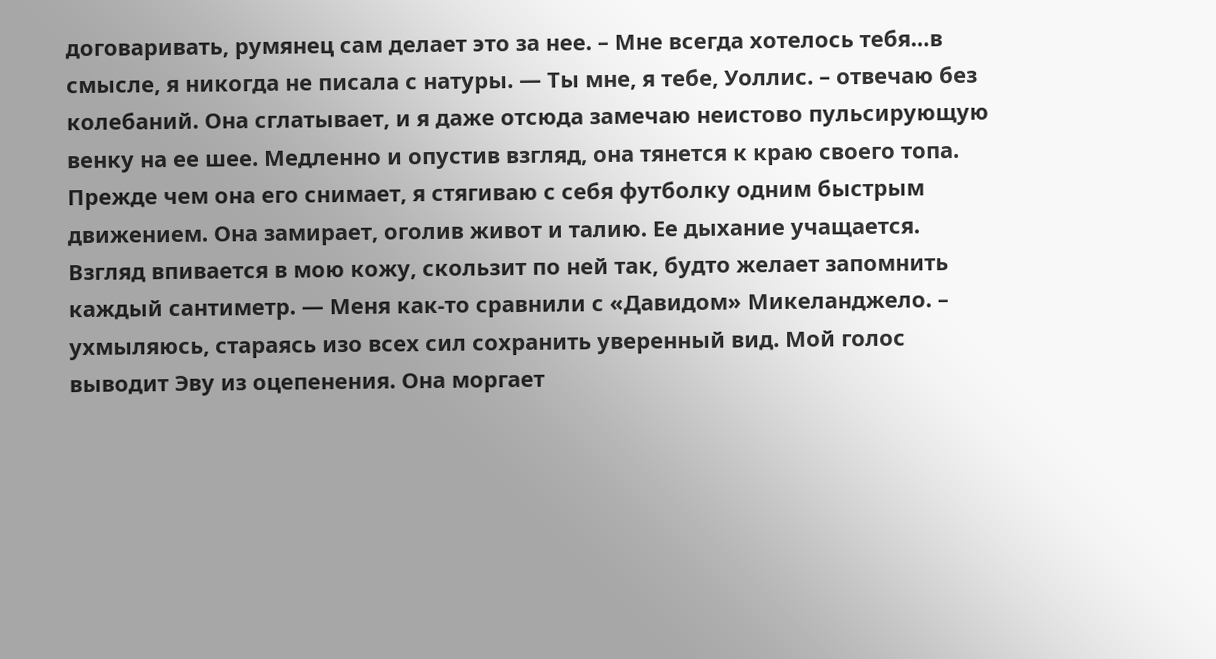договаривать, румянец сам делает это за нее. – Мне всегда хотелось тебя…в смысле, я никогда не писала с натуры. — Ты мне, я тебе, Уоллис. – отвечаю без колебаний. Она сглатывает, и я даже отсюда замечаю неистово пульсирующую венку на ее шее. Медленно и опустив взгляд, она тянется к краю своего топа. Прежде чем она его снимает, я стягиваю с себя футболку одним быстрым движением. Она замирает, оголив живот и талию. Ее дыхание учащается. Взгляд впивается в мою кожу, скользит по ней так, будто желает запомнить каждый сантиметр. — Меня как-то сравнили с «Давидом» Микеланджело. – ухмыляюсь, стараясь изо всех сил сохранить уверенный вид. Мой голос выводит Эву из оцепенения. Она моргает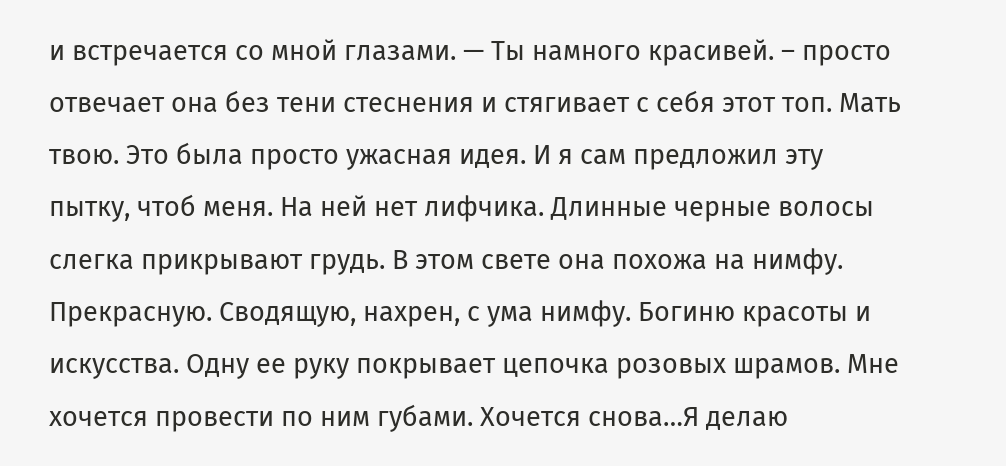и встречается со мной глазами. — Ты намного красивей. – просто отвечает она без тени стеснения и стягивает с себя этот топ. Мать твою. Это была просто ужасная идея. И я сам предложил эту пытку, чтоб меня. На ней нет лифчика. Длинные черные волосы слегка прикрывают грудь. В этом свете она похожа на нимфу. Прекрасную. Сводящую, нахрен, с ума нимфу. Богиню красоты и искусства. Одну ее руку покрывает цепочка розовых шрамов. Мне хочется провести по ним губами. Хочется снова…Я делаю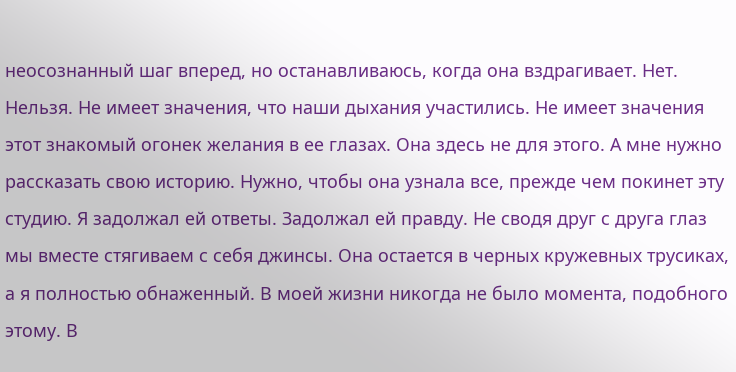неосознанный шаг вперед, но останавливаюсь, когда она вздрагивает. Нет. Нельзя. Не имеет значения, что наши дыхания участились. Не имеет значения этот знакомый огонек желания в ее глазах. Она здесь не для этого. А мне нужно рассказать свою историю. Нужно, чтобы она узнала все, прежде чем покинет эту студию. Я задолжал ей ответы. Задолжал ей правду. Не сводя друг с друга глаз мы вместе стягиваем с себя джинсы. Она остается в черных кружевных трусиках, а я полностью обнаженный. В моей жизни никогда не было момента, подобного этому. В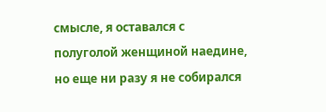смысле, я оставался с полуголой женщиной наедине, но еще ни разу я не собирался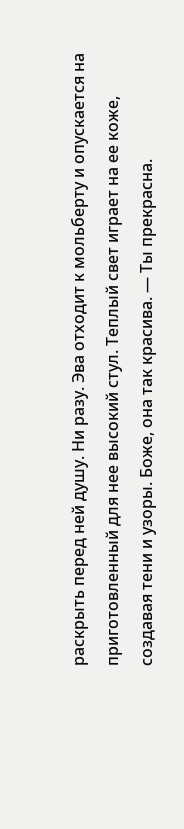раскрыть перед ней душу. Ни разу. Эва отходит к мольберту и опускается на приготовленный для нее высокий стул. Теплый свет играет на ее коже, создавая тени и узоры. Боже, она так красива. — Ты прекрасна.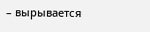– вырывается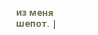из меня шепот. |